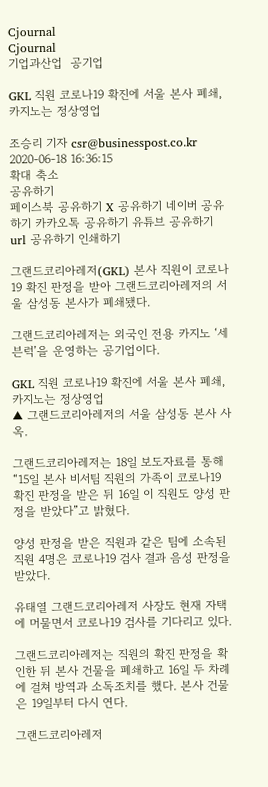Cjournal
Cjournal
기업과산업  공기업

GKL 직원 코로나19 확진에 서울 본사 폐쇄, 카지노는 정상영업

조승리 기자 csr@businesspost.co.kr 2020-06-18 16:36:15
확대 축소
공유하기
페이스북 공유하기 X 공유하기 네이버 공유하기 카카오톡 공유하기 유튜브 공유하기 url 공유하기 인쇄하기

그랜드코리아레저(GKL) 본사 직원이 코로나19 확진 판정을 받아 그랜드코리아레저의 서울 삼성동 본사가 폐쇄됐다.

그랜드코리아레저는 외국인 전용 카지노 ‘세븐럭’을 운영하는 공기업이다.

GKL 직원 코로나19 확진에 서울 본사 폐쇄, 카지노는 정상영업
▲ 그랜드코리아레저의 서울 삼성동 본사 사옥.

그랜드코리아레저는 18일 보도자료를 통해 “15일 본사 비서팀 직원의 가족이 코로나19 확진 판정을 받은 뒤 16일 이 직원도 양성 판정을 받았다”고 밝혔다.

양성 판정을 받은 직원과 같은 팀에 소속된 직원 4명은 코로나19 검사 결과 음성 판정을 받았다.

유태열 그랜드코리아레저 사장도 현재 자택에 머물면서 코로나19 검사를 기다리고 있다.

그랜드코리아레저는 직원의 확진 판정을 확인한 뒤 본사 건물을 폐쇄하고 16일 두 차례에 걸쳐 방역과 소독조치를 했다. 본사 건물은 19일부터 다시 연다.

그랜드코리아레저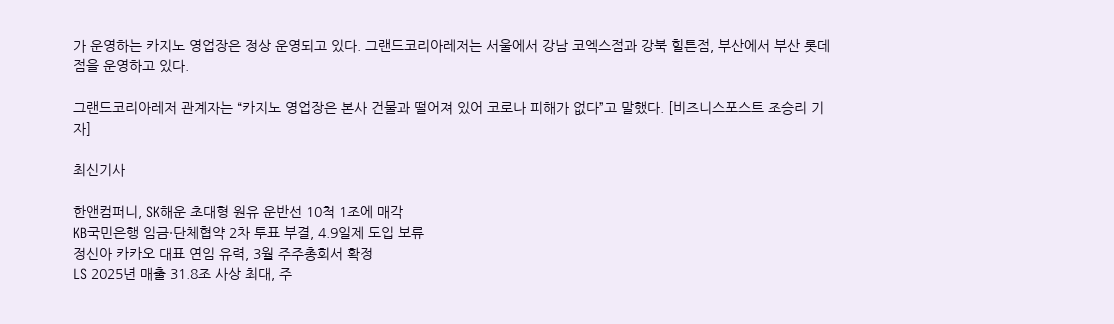가 운영하는 카지노 영업장은 정상 운영되고 있다. 그랜드코리아레저는 서울에서 강남 코엑스점과 강북 힐튼점, 부산에서 부산 롯데점을 운영하고 있다.

그랜드코리아레저 관계자는 “카지노 영업장은 본사 건물과 떨어져 있어 코로나 피해가 없다”고 말했다. [비즈니스포스트 조승리 기자]

최신기사

한앤컴퍼니, SK해운 초대형 원유 운반선 10척 1조에 매각
KB국민은행 임금·단체협약 2차 투표 부결, 4.9일제 도입 보류
정신아 카카오 대표 연임 유력, 3월 주주총회서 확정
LS 2025년 매출 31.8조 사상 최대, 주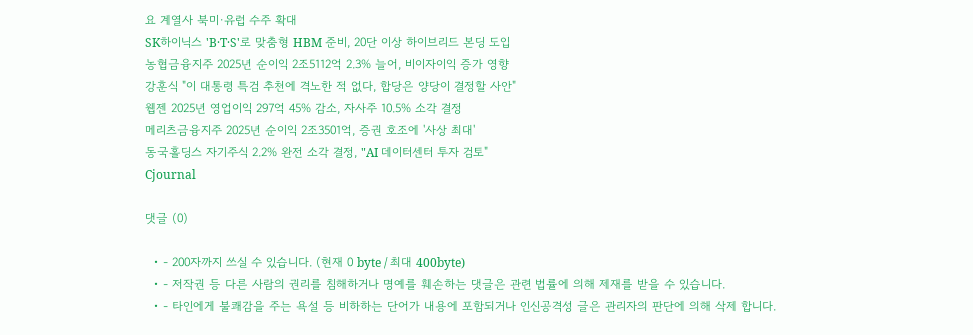요 계열사 북미·유럽 수주 확대
SK하이닉스 'B·T·S'로 맞춤형 HBM 준비, 20단 이상 하이브리드 본딩 도입
농협금융지주 2025년 순이익 2조5112억 2.3% 늘어, 비이자이익 증가 영향
강훈식 "이 대통령 특검 추천에 격노한 적 없다, 합당은 양당이 결정할 사안"
웹젠 2025년 영업이익 297억 45% 감소, 자사주 10.5% 소각 결정
메리츠금융지주 2025년 순이익 2조3501억, 증권 호조에 '사상 최대'
동국홀딩스 자기주식 2.2% 완전 소각 결정, "AI 데이터센터 투자 검토"
Cjournal

댓글 (0)

  • - 200자까지 쓰실 수 있습니다. (현재 0 byte / 최대 400byte)
  • - 저작권 등 다른 사람의 권리를 침해하거나 명예를 훼손하는 댓글은 관련 법률에 의해 제재를 받을 수 있습니다.
  • - 타인에게 불쾌감을 주는 욕설 등 비하하는 단어가 내용에 포함되거나 인신공격성 글은 관리자의 판단에 의해 삭제 합니다.